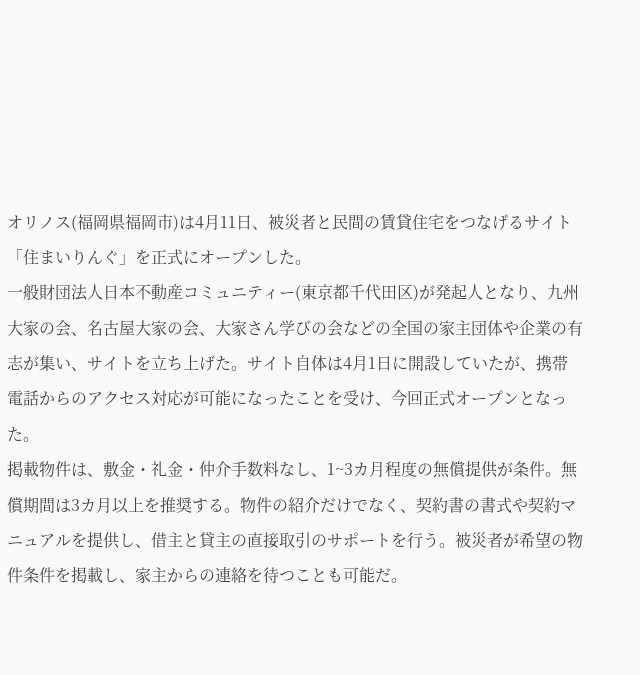オリノス(福岡県福岡市)は4月11日、被災者と民間の賃貸住宅をつなげるサイト「住まいりんぐ」を正式にオープンした。
一般財団法人日本不動産コミュニティー(東京都千代田区)が発起人となり、九州大家の会、名古屋大家の会、大家さん学びの会などの全国の家主団体や企業の有志が集い、サイトを立ち上げた。サイト自体は4月1日に開設していたが、携帯電話からのアクセス対応が可能になったことを受け、今回正式オープンとなった。
掲載物件は、敷金・礼金・仲介手数料なし、1~3カ月程度の無償提供が条件。無償期間は3カ月以上を推奨する。物件の紹介だけでなく、契約書の書式や契約マニュアルを提供し、借主と貸主の直接取引のサポートを行う。被災者が希望の物件条件を掲載し、家主からの連絡を待つことも可能だ。